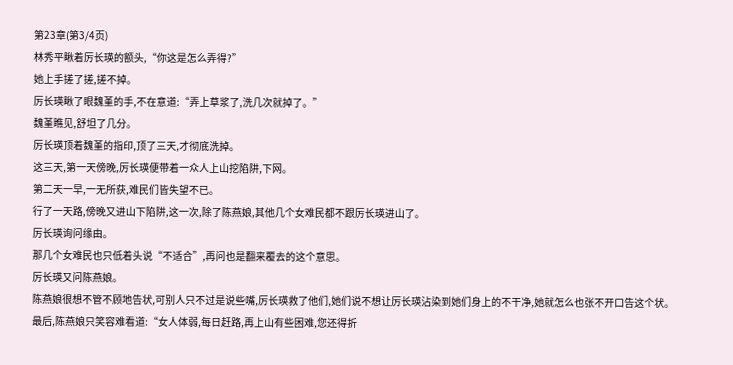第23章(第3/4页)
林秀平瞅着厉长瑛的额头,“你这是怎么弄得?”
她上手搓了搓,搓不掉。
厉长瑛瞅了眼魏堇的手,不在意道:“弄上草浆了,洗几次就掉了。”
魏堇瞧见,舒坦了几分。
厉长瑛顶着魏堇的指印,顶了三天,才彻底洗掉。
这三天,第一天傍晚,厉长瑛便带着一众人上山挖陷阱,下网。
第二天一早,一无所获,难民们皆失望不已。
行了一天路,傍晚又进山下陷阱,这一次,除了陈燕娘,其他几个女难民都不跟厉长瑛进山了。
厉长瑛询问缘由。
那几个女难民也只低着头说“不适合”,再问也是翻来覆去的这个意思。
厉长瑛又问陈燕娘。
陈燕娘很想不管不顾地告状,可别人只不过是说些嘴,厉长瑛救了他们,她们说不想让厉长瑛沾染到她们身上的不干净,她就怎么也张不开口告这个状。
最后,陈燕娘只笑容难看道:“女人体弱,每日赶路,再上山有些困难,您还得折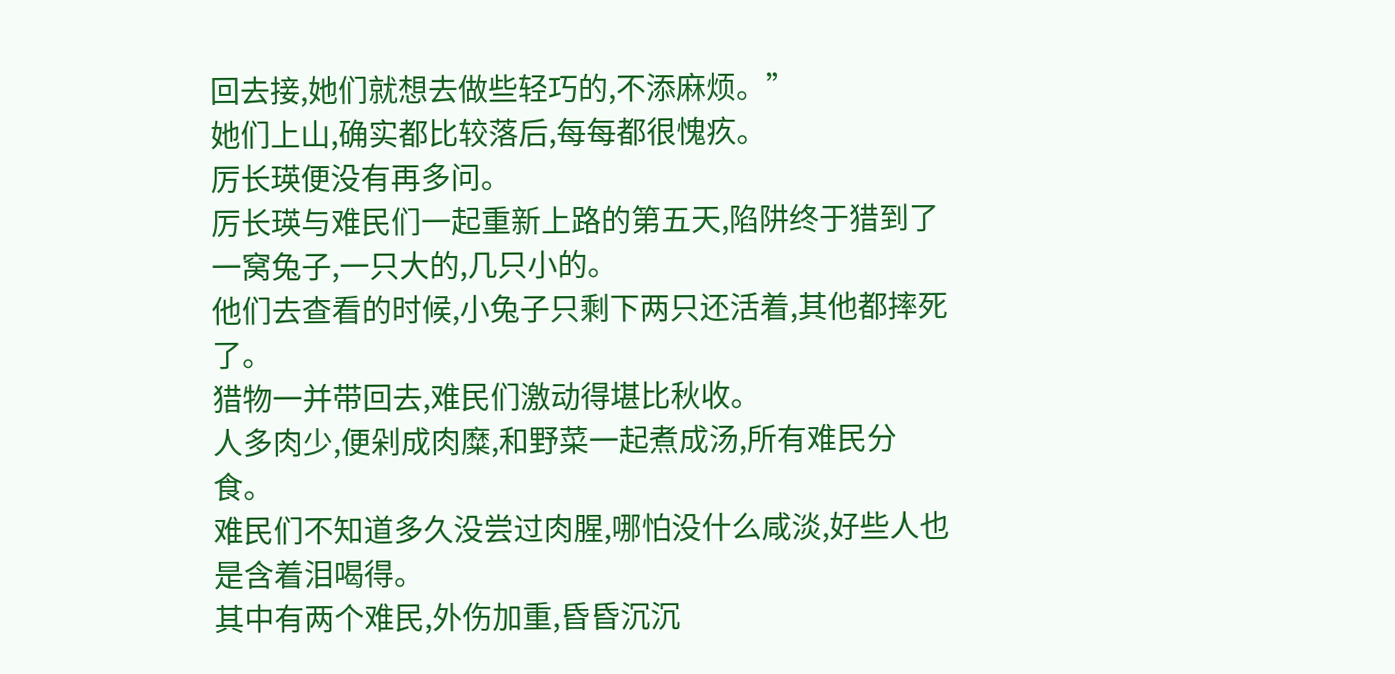回去接,她们就想去做些轻巧的,不添麻烦。”
她们上山,确实都比较落后,每每都很愧疚。
厉长瑛便没有再多问。
厉长瑛与难民们一起重新上路的第五天,陷阱终于猎到了一窝兔子,一只大的,几只小的。
他们去查看的时候,小兔子只剩下两只还活着,其他都摔死了。
猎物一并带回去,难民们激动得堪比秋收。
人多肉少,便剁成肉糜,和野菜一起煮成汤,所有难民分食。
难民们不知道多久没尝过肉腥,哪怕没什么咸淡,好些人也是含着泪喝得。
其中有两个难民,外伤加重,昏昏沉沉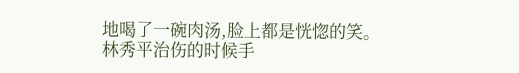地喝了一碗肉汤,脸上都是恍惚的笑。
林秀平治伤的时候手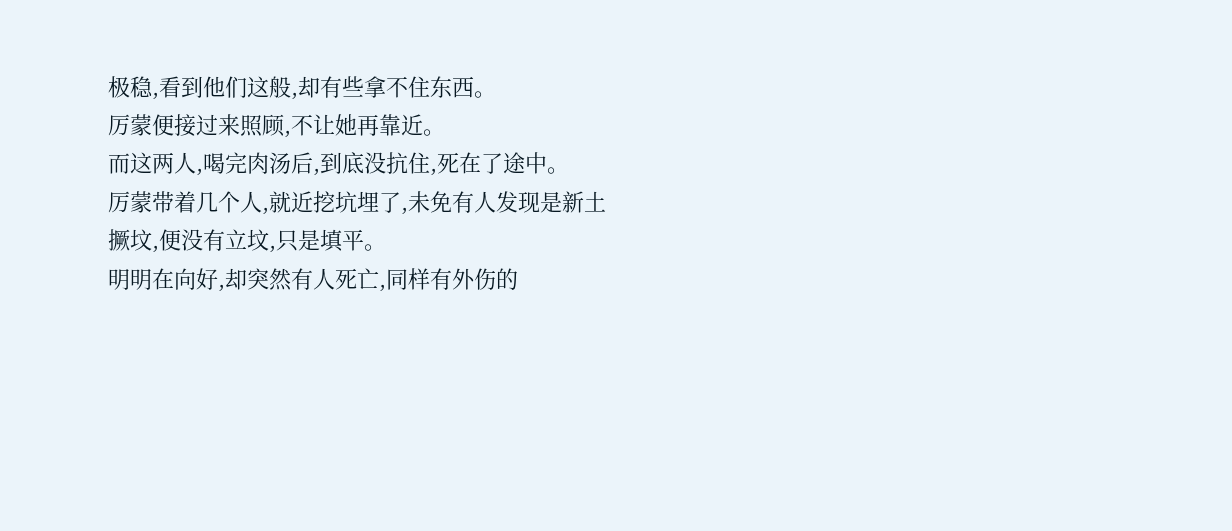极稳,看到他们这般,却有些拿不住东西。
厉蒙便接过来照顾,不让她再靠近。
而这两人,喝完肉汤后,到底没抗住,死在了途中。
厉蒙带着几个人,就近挖坑埋了,未免有人发现是新土撅坟,便没有立坟,只是填平。
明明在向好,却突然有人死亡,同样有外伤的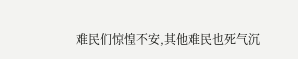难民们惊惶不安,其他难民也死气沉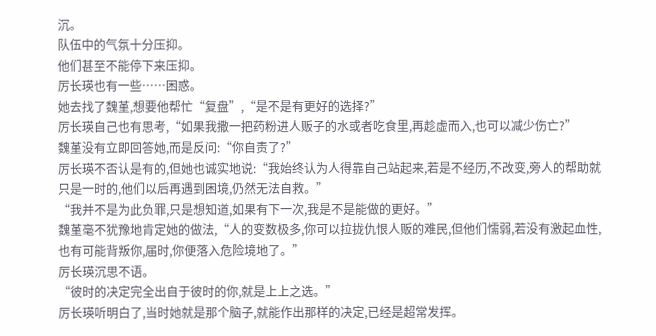沉。
队伍中的气氛十分压抑。
他们甚至不能停下来压抑。
厉长瑛也有一些……困惑。
她去找了魏堇,想要他帮忙“复盘”,“是不是有更好的选择?”
厉长瑛自己也有思考,“如果我撒一把药粉进人贩子的水或者吃食里,再趁虚而入,也可以减少伤亡?”
魏堇没有立即回答她,而是反问:“你自责了?”
厉长瑛不否认是有的,但她也诚实地说:“我始终认为人得靠自己站起来,若是不经历,不改变,旁人的帮助就只是一时的,他们以后再遇到困境,仍然无法自救。”
“我并不是为此负罪,只是想知道,如果有下一次,我是不是能做的更好。”
魏堇毫不犹豫地肯定她的做法,“人的变数极多,你可以拉拢仇恨人贩的难民,但他们懦弱,若没有激起血性,也有可能背叛你,届时,你便落入危险境地了。”
厉长瑛沉思不语。
“彼时的决定完全出自于彼时的你,就是上上之选。”
厉长瑛听明白了,当时她就是那个脑子,就能作出那样的决定,已经是超常发挥。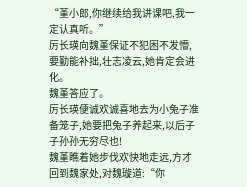“堇小郎,你继续给我讲课吧,我一定认真听。”
厉长瑛向魏堇保证不犯困不发懵,要勤能补拙,壮志凌云,她肯定会进化。
魏堇答应了。
厉长瑛便诚欢诚喜地去为小兔子准备笼子,她要把兔子养起来,以后子子孙孙无穷尽也!
魏堇瞧着她步伐欢快地走远,方才回到魏家处,对魏璇道:“你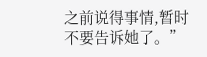之前说得事情,暂时不要告诉她了。”